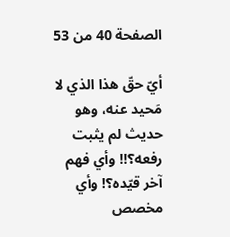الصفحة 40 من 53

أيّ حقّ هذا الذي لا مَحيد عنه، وهو حديث لم يثبت رفعه؟!! وأي فهم آخر قيّده؟! وأي مخصص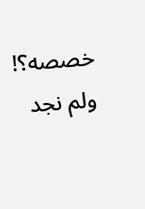خصصه؟! ولم نجد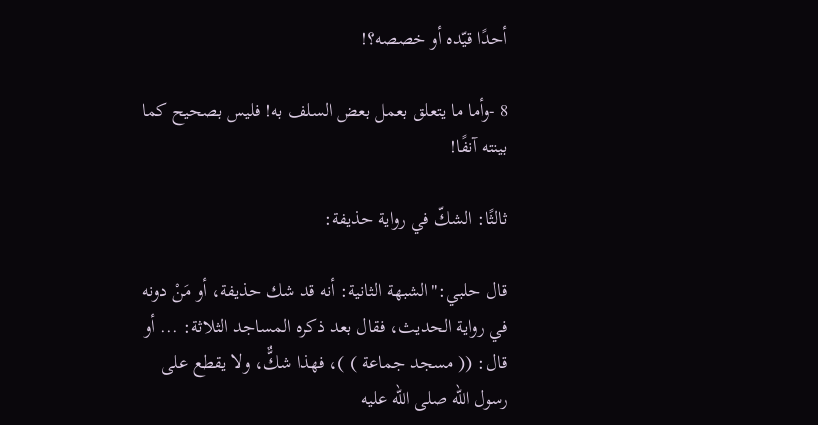أحدًا قيّده أو خصصه؟!

8 -وأما ما يتعلق بعمل بعض السلف به! فليس بصحيح كما بينته آنفًا!

ثالثًا: الشكّ في رواية حذيفة:

قال حلبي:"الشبهة الثانية: أنه قد شك حذيفة، أو مَنْ دونه في رواية الحديث، فقال بعد ذكره المساجد الثلاثة: ... أو قال: (( مسجد جماعة ) )، فهذا شكٌّ، ولا يقطع على رسول الله صلى الله عليه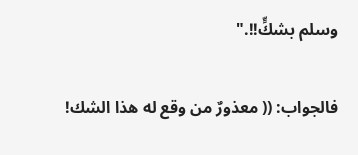وسلم بشكٍّ!!."

فالجواب: (( معذورٌ من وقع له هذا الشك!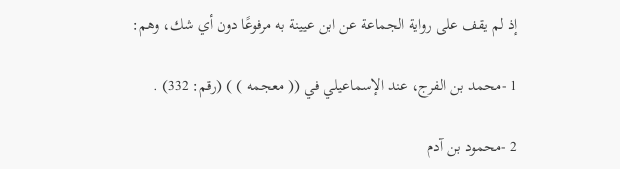إذ لم يقف على رواية الجماعة عن ابن عيينة به مرفوعًا دون أي شك، وهم:

1 -محمد بن الفرج، عند الإسماعيلي في (( معجمه ) ) (رقم: 332) .

2 -محمود بن آدم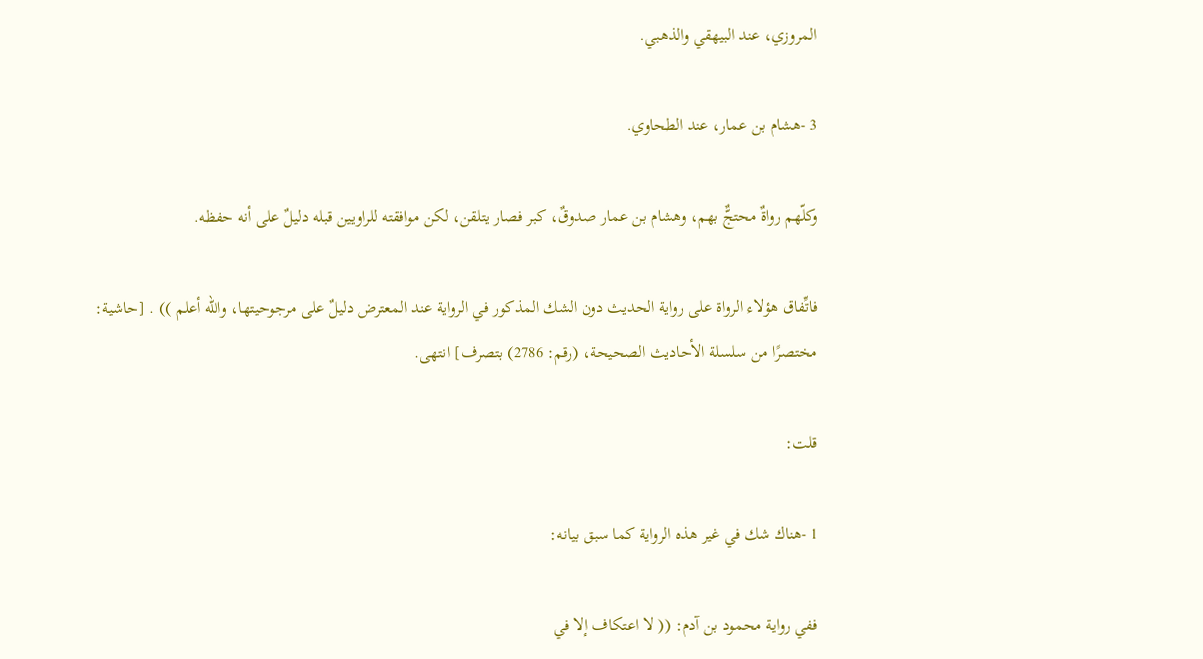المروزي، عند البيهقي والذهبي.

3 -هشام بن عمار، عند الطحاوي.

وكلّهم رواةٌ محتجٌّ بهم، وهشام بن عمار صدوقٌ، كبر فصار يتلقن، لكن موافقته للراويين قبله دليلٌ على أنه حفظه.

فاتِّفاق هؤلاء الرواة على رواية الحديث دون الشك المذكور في الرواية عند المعترض دليلٌ على مرجوحيتها، والله أعلم )) . [حاشية: مختصرًا من سلسلة الأحاديث الصحيحة، (رقم: 2786) بتصرف] انتهى.

قلت:

1 -هناك شك في غير هذه الرواية كما سبق بيانه:

ففي رواية محمود بن آدم: (( لا اعتكاف إلا في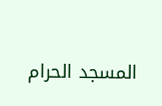المسجد الحرام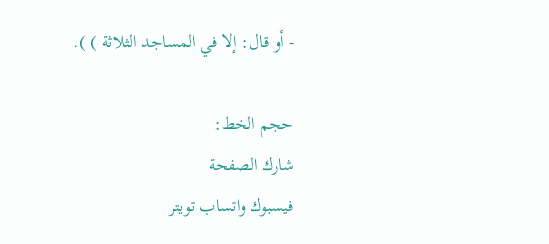- أو قال: إلا في المساجد الثلاثة ) ).

حجم الخط:
شارك الصفحة
فيسبوك واتساب تويتر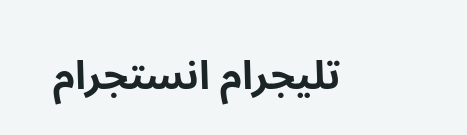تليجرام انستجرام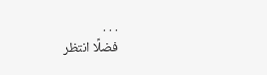. . .
فضلًا انتظر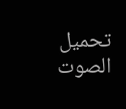تحميل الصوت